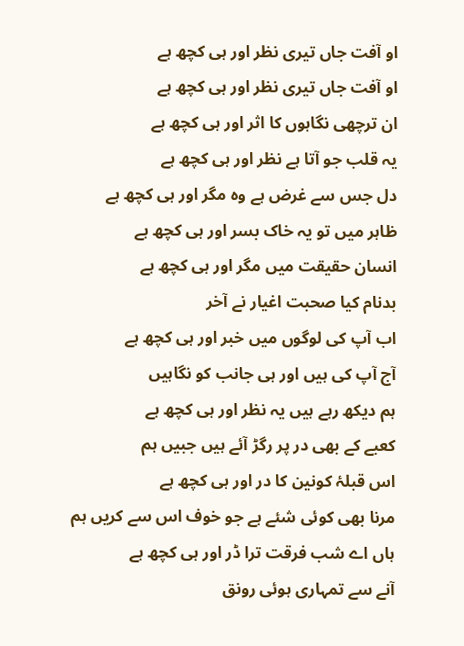او آفت جاں تیری نظر اور ہی کچھ ہے
او آفت جاں تیری نظر اور ہی کچھ ہے
ان ترچھی نگاہوں کا اثر اور ہی کچھ ہے
یہ قلب جو آتا ہے نظر اور ہی کچھ ہے
دل جس سے غرض ہے وہ مگر اور ہی کچھ ہے
ظاہر میں تو یہ خاک بسر اور ہی کچھ ہے
انسان حقیقت میں مگر اور ہی کچھ ہے
بدنام کیا صحبت اغیار نے آخر
اب آپ کی لوگوں میں خبر اور ہی کچھ ہے
آج آپ کی ہیں اور ہی جانب کو نگاہیں
ہم دیکھ رہے ہیں یہ نظر اور ہی کچھ ہے
کعبے کے بھی در پر رگڑ آئے ہیں جبیں ہم
اس قبلۂ کونین کا در اور ہی کچھ ہے
مرنا بھی کوئی شئے ہے جو خوف اس سے کریں ہم
ہاں اے شب فرقت ترا ڈر اور ہی کچھ ہے
آنے سے تمہاری ہوئی رونق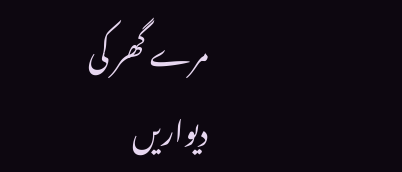مرے گھر کی
دیواریں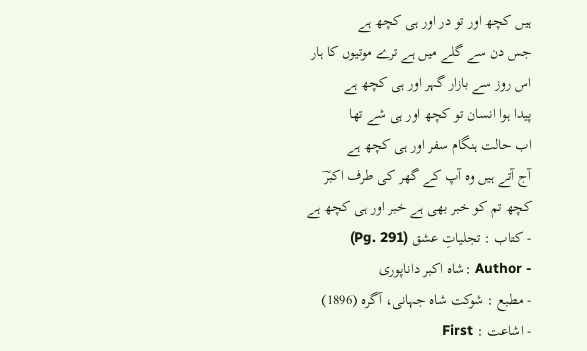ہیں کچھ اور تو در اور ہی کچھ ہے
جس دن سے گلے میں ہے ترے موتیوں کا ہار
اس روز سے بازار گہر اور ہی کچھ ہے
پیدا ہوا انسان تو کچھ اور ہی شے تھا
اب حالت ہنگام سفر اور ہی کچھ ہے
آج آتے ہیں وہ آپ کے گھر کی طرف اکبرؔ
کچھ تم کو خبر بھی ہے خبر اور ہی کچھ ہے
- کتاب : تجلیاتِ عشق (Pg. 291)
- Author :شاہ اکبر داناپوری
- مطبع : شوکت شاہ جہانی، آگرہ (1896)
- اشاعت : First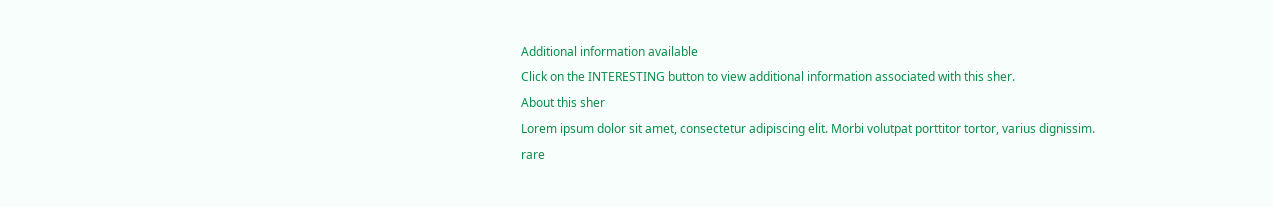Additional information available
Click on the INTERESTING button to view additional information associated with this sher.
About this sher
Lorem ipsum dolor sit amet, consectetur adipiscing elit. Morbi volutpat porttitor tortor, varius dignissim.
rare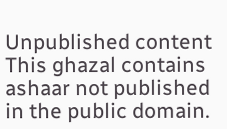Unpublished content
This ghazal contains ashaar not published in the public domain.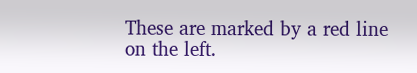These are marked by a red line on the left.